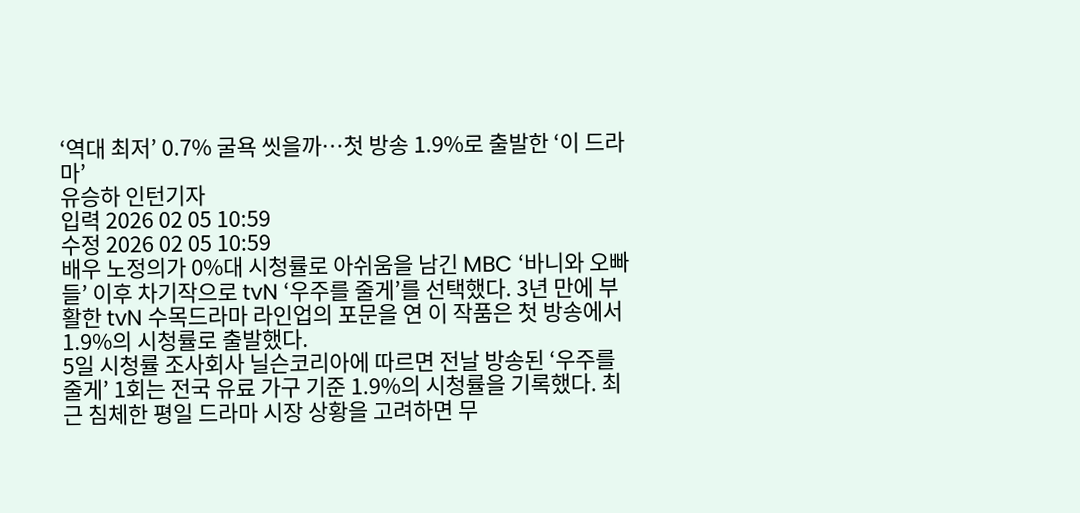‘역대 최저’ 0.7% 굴욕 씻을까…첫 방송 1.9%로 출발한 ‘이 드라마’
유승하 인턴기자
입력 2026 02 05 10:59
수정 2026 02 05 10:59
배우 노정의가 0%대 시청률로 아쉬움을 남긴 MBC ‘바니와 오빠들’ 이후 차기작으로 tvN ‘우주를 줄게’를 선택했다. 3년 만에 부활한 tvN 수목드라마 라인업의 포문을 연 이 작품은 첫 방송에서 1.9%의 시청률로 출발했다.
5일 시청률 조사회사 닐슨코리아에 따르면 전날 방송된 ‘우주를 줄게’ 1회는 전국 유료 가구 기준 1.9%의 시청률을 기록했다. 최근 침체한 평일 드라마 시장 상황을 고려하면 무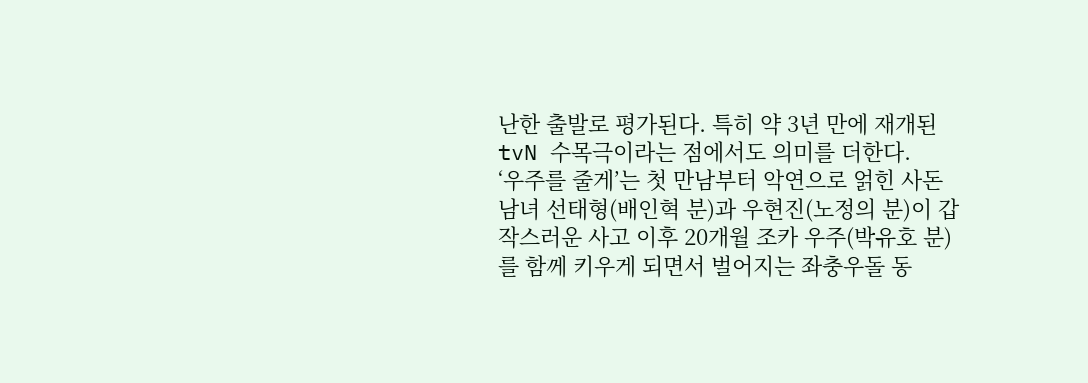난한 출발로 평가된다. 특히 약 3년 만에 재개된 tvN 수목극이라는 점에서도 의미를 더한다.
‘우주를 줄게’는 첫 만남부터 악연으로 얽힌 사돈 남녀 선태형(배인혁 분)과 우현진(노정의 분)이 갑작스러운 사고 이후 20개월 조카 우주(박유호 분)를 함께 키우게 되면서 벌어지는 좌충우돌 동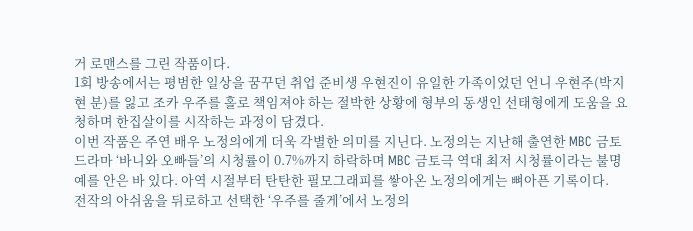거 로맨스를 그린 작품이다.
1회 방송에서는 평범한 일상을 꿈꾸던 취업 준비생 우현진이 유일한 가족이었던 언니 우현주(박지현 분)를 잃고 조카 우주를 홀로 책임져야 하는 절박한 상황에 형부의 동생인 선태형에게 도움을 요청하며 한집살이를 시작하는 과정이 담겼다.
이번 작품은 주연 배우 노정의에게 더욱 각별한 의미를 지닌다. 노정의는 지난해 출연한 MBC 금토드라마 ‘바니와 오빠들’의 시청률이 0.7%까지 하락하며 MBC 금토극 역대 최저 시청률이라는 불명예를 안은 바 있다. 아역 시절부터 탄탄한 필모그래피를 쌓아온 노정의에게는 뼈아픈 기록이다.
전작의 아쉬움을 뒤로하고 선택한 ‘우주를 줄게’에서 노정의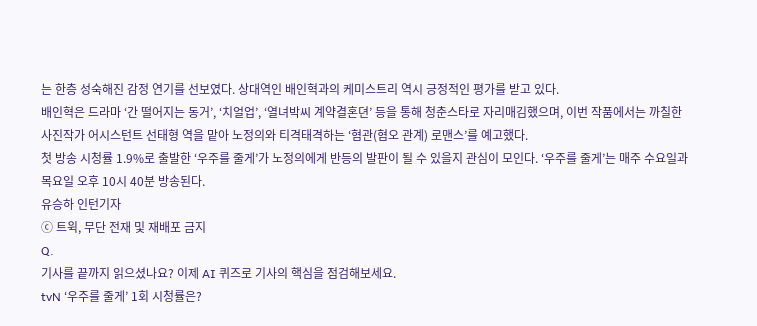는 한층 성숙해진 감정 연기를 선보였다. 상대역인 배인혁과의 케미스트리 역시 긍정적인 평가를 받고 있다.
배인혁은 드라마 ‘간 떨어지는 동거’, ‘치얼업’, ‘열녀박씨 계약결혼뎐’ 등을 통해 청춘스타로 자리매김했으며, 이번 작품에서는 까칠한 사진작가 어시스턴트 선태형 역을 맡아 노정의와 티격태격하는 ‘혐관(혐오 관계) 로맨스’를 예고했다.
첫 방송 시청률 1.9%로 출발한 ‘우주를 줄게’가 노정의에게 반등의 발판이 될 수 있을지 관심이 모인다. ‘우주를 줄게’는 매주 수요일과 목요일 오후 10시 40분 방송된다.
유승하 인턴기자
ⓒ 트윅, 무단 전재 및 재배포 금지
Q.
기사를 끝까지 읽으셨나요? 이제 AI 퀴즈로 기사의 핵심을 점검해보세요.
tvN ‘우주를 줄게’ 1회 시청률은?